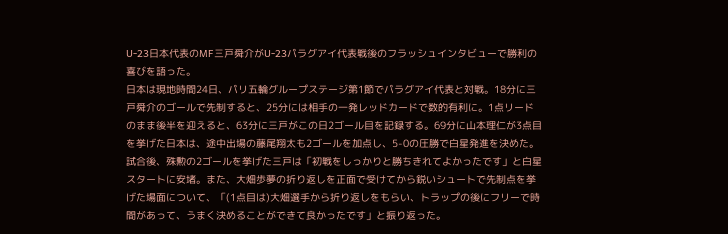U-23日本代表のMF三戸舜介がU-23パラグアイ代表戦後のフラッシュインタビューで勝利の喜びを語った。
日本は現地時間24日、パリ五輪グループステージ第1節でパラグアイ代表と対戦。18分に三戸舜介のゴールで先制すると、25分には相手の一発レッドカードで数的有利に。1点リードのまま後半を迎えると、63分に三戸がこの日2ゴール目を記録する。69分に山本理仁が3点目を挙げた日本は、途中出場の藤尾翔太も2ゴールを加点し、5-0の圧勝で白星発進を決めた。
試合後、殊勲の2ゴールを挙げた三戸は「初戦をしっかりと勝ちきれてよかったです」と白星スタートに安堵。また、大畑歩夢の折り返しを正面で受けてから鋭いシュートで先制点を挙げた場面について、「(1点目は)大畑選手から折り返しをもらい、トラップの後にフリーで時間があって、うまく決めることができて良かったです」と振り返った。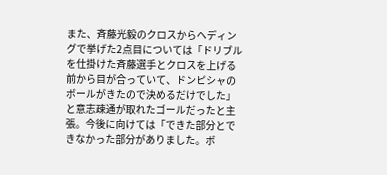また、斉藤光毅のクロスからヘディングで挙げた2点目については「ドリブルを仕掛けた斉藤選手とクロスを上げる前から目が合っていて、ドンピシャのボールがきたので決めるだけでした」と意志疎通が取れたゴールだったと主張。今後に向けては「できた部分とできなかった部分がありました。ボ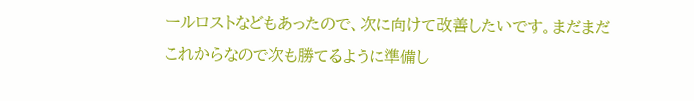ールロストなどもあったので、次に向けて改善したいです。まだまだこれからなので次も勝てるように準備し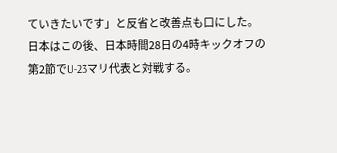ていきたいです」と反省と改善点も口にした。
日本はこの後、日本時間28日の4時キックオフの第2節でU-23マリ代表と対戦する。